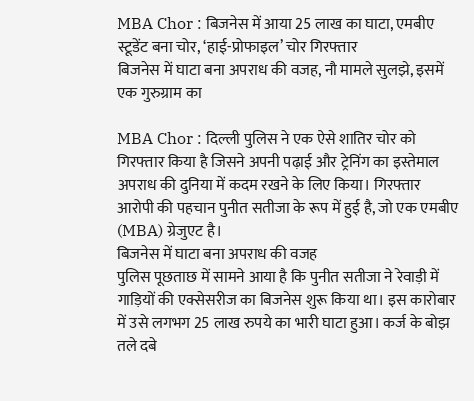MBA Chor : बिजनेस में आया 25 लाख का घाटा, एमबीए स्टूडेंट बना चोर, ‘हाई-प्रोफाइल’ चोर गिरफ्तार
बिजनेस में घाटा बना अपराध की वजह, नौ मामले सुलझे, इसमें एक गुरुग्राम का

MBA Chor : दिल्ली पुलिस ने एक ऐसे शातिर चोर को गिरफ्तार किया है जिसने अपनी पढ़ाई और ट्रेनिंग का इस्तेमाल अपराध की दुनिया में कदम रखने के लिए किया। गिरफ्तार आरोपी की पहचान पुनीत सतीजा के रूप में हुई है, जो एक एमबीए (MBA) ग्रेजुएट है।
बिजनेस में घाटा बना अपराध की वजह
पुलिस पूछताछ में सामने आया है कि पुनीत सतीजा ने रेवाड़ी में गाड़ियों की एक्सेसरीज का बिजनेस शुरू किया था। इस कारोबार में उसे लगभग 25 लाख रुपये का भारी घाटा हुआ। कर्ज के बोझ तले दबे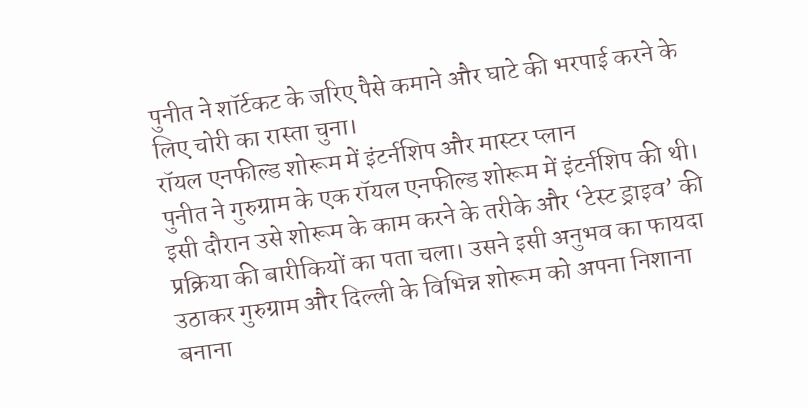पुनीत ने शॉर्टकट के जरिए पैसे कमाने और घाटे की भरपाई करने के लिए चोरी का रास्ता चुना।
रॉयल एनफील्ड शोरूम में इंटर्नशिप और मास्टर प्लान
पुनीत ने गुरुग्राम के एक रॉयल एनफील्ड शोरूम में इंटर्नशिप की थी। इसी दौरान उसे शोरूम के काम करने के तरीके और ‘टेस्ट ड्राइव’ की प्रक्रिया की बारीकियों का पता चला। उसने इसी अनुभव का फायदा उठाकर गुरुग्राम और दिल्ली के विभिन्न शोरूम को अपना निशाना बनाना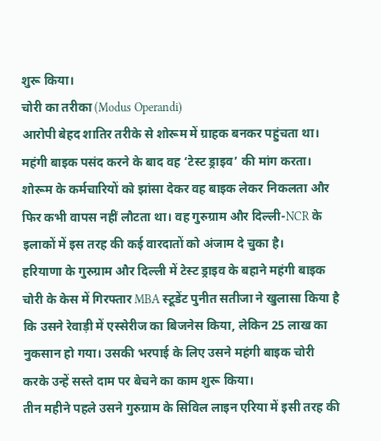शुरू किया।
चोरी का तरीका (Modus Operandi)
आरोपी बेहद शातिर तरीके से शोरूम में ग्राहक बनकर पहुंचता था। महंगी बाइक पसंद करने के बाद वह ‘टेस्ट ड्राइव’ की मांग करता। शोरूम के कर्मचारियों को झांसा देकर वह बाइक लेकर निकलता और फिर कभी वापस नहीं लौटता था। वह गुरुग्राम और दिल्ली-NCR के इलाकों में इस तरह की कई वारदातों को अंजाम दे चुका है।
हरियाणा के गुरुग्राम और दिल्ली में टेस्ट ड्राइव के बहाने महंगी बाइक चोरी के केस में गिरफ्तार MBA स्टूडेंट पुनीत सतीजा ने खुलासा किया है कि उसने रेवाड़ी में एस्सेरीज का बिजनेस किया, लेकिन 25 लाख का नुकसान हो गया। उसकी भरपाई के लिए उसने महंगी बाइक चोरी करके उन्हें सस्ते दाम पर बेचने का काम शुरू किया।
तीन महीने पहले उसने गुरुग्राम के सिविल लाइन एरिया में इसी तरह की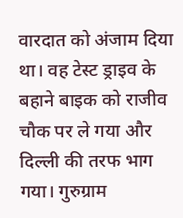वारदात को अंजाम दिया था। वह टेस्ट ड्राइव के बहाने बाइक को राजीव चौक पर ले गया और दिल्ली की तरफ भाग गया। गुरुग्राम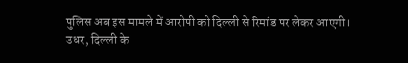पुलिस अब इस मामले में आरोपी को दिल्ली से रिमांड पर लेकर आएगी।
उधर, दिल्ली के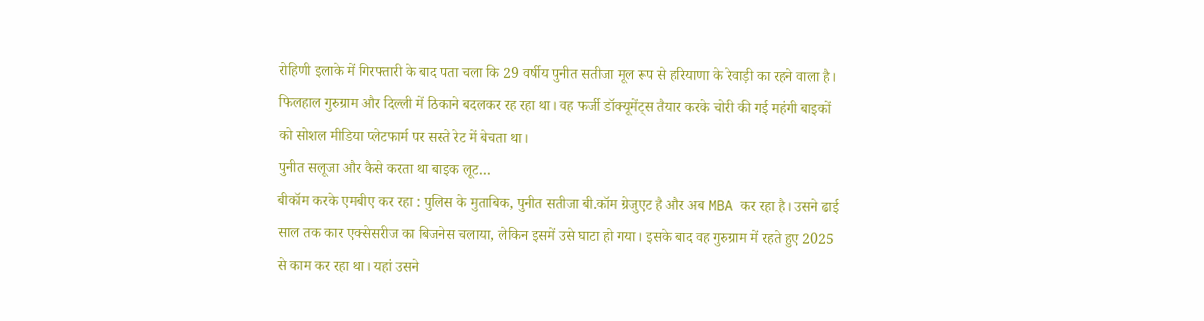रोहिणी इलाके में गिरफ्तारी के बाद पता चला कि 29 वर्षीय पुनीत सतीजा मूल रूप से हरियाणा के रेवाड़ी का रहने वाला है। फिलहाल गुरुग्राम और दिल्ली में ठिकाने बदलकर रह रहा था। वह फर्जी डॉक्यूमेंट्स तैयार करके चोरी की गई महंगी बाइकों को सोशल मीडिया प्लेटफार्म पर सस्ते रेट में बेचता था।
पुनीत सलूजा और कैसे करता था बाइक लूट…
बीकॉम करके एमबीए कर रहा : पुलिस के मुताबिक, पुनीत सतीजा बी.कॉम ग्रेजुएट है और अब MBA कर रहा है। उसने ढाई साल तक कार एक्सेसरीज का बिजनेस चलाया, लेकिन इसमें उसे घाटा हो गया। इसके बाद वह गुरुग्राम में रहते हुए 2025 से काम कर रहा था। यहां उसने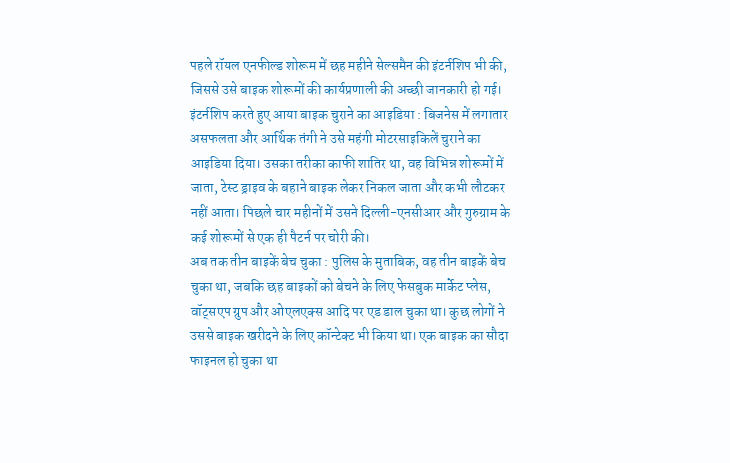पहले रॉयल एनफील्ड शोरूम में छह महीने सेल्समैन की इंटर्नशिप भी की, जिससे उसे बाइक शोरूमों की कार्यप्रणाली की अच्छी जानकारी हो गई।
इंटर्नशिप करते हुए आया बाइक चुराने का आइडिया : बिजनेस में लगातार असफलता और आर्थिक तंगी ने उसे महंगी मोटरसाइकिलें चुराने का आइडिया दिया। उसका तरीका काफी शातिर था, वह विभिन्न शोरूमों में जाता, टेस्ट ड्राइव के बहाने बाइक लेकर निकल जाता और कभी लौटकर नहीं आता। पिछले चार महीनों में उसने दिल्ली-एनसीआर और गुरुग्राम के कई शोरूमों से एक ही पैटर्न पर चोरी की।
अब तक तीन बाइकें बेच चुका : पुलिस के मुताबिक, वह तीन बाइकें बेच चुका था, जबकि छह बाइकों को बेचने के लिए फेसबुक मार्केट प्लेस, वॉट्सएप ग्रुप और ओएलएक्स आदि पर एड डाल चुका था। कुछ लोगों ने उससे बाइक खरीदने के लिए कॉन्टेक्ट भी किया था। एक बाइक का सौदा फाइनल हो चुका था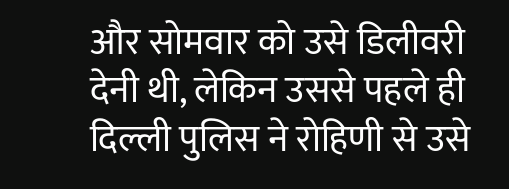और सोमवार को उसे डिलीवरी देनी थी, लेकिन उससे पहले ही दिल्ली पुलिस ने रोहिणी से उसे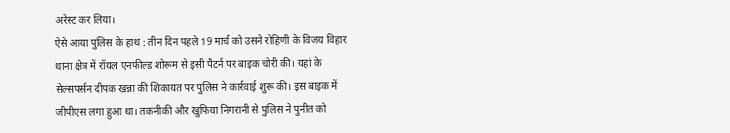अरेस्ट कर लिया।
ऐसे आया पुलिस के हाथ : तीन दिन पहले 19 मार्च को उसने रोहिणी के विजय विहार थाना क्षेत्र में रॉयल एनफील्ड शोरूम से इसी पैटर्न पर बाइक चोरी की। यहां के सेल्सपर्सन दीपक खन्ना की शिकायत पर पुलिस ने कार्रवाई शुरू की। इस बाइक में जीपीएस लगा हुआ था। तकनीकी और खुफिया निगरानी से पुलिस ने पुनीत को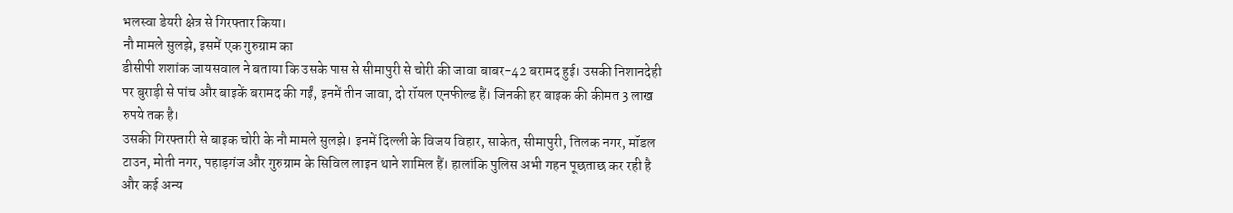भलस्वा डेयरी क्षेत्र से गिरफ्तार किया।
नौ मामले सुलझे, इसमें एक गुरुग्राम का
डीसीपी शशांक जायसवाल ने बताया कि उसके पास से सीमापुरी से चोरी की जावा बाबर-42 बरामद हुई। उसकी निशानदेही पर बुराड़ी से पांच और बाइकें बरामद की गईं, इनमें तीन जावा, दो रॉयल एनफील्ड हैं। जिनकी हर बाइक की कीमत 3 लाख रुपये तक है।
उसकी गिरफ्तारी से बाइक चोरी के नौ मामले सुलझे। इनमें दिल्ली के विजय विहार, साकेत, सीमापुरी, तिलक नगर, मॉडल टाउन, मोती नगर, पहाड़गंज और गुरुग्राम के सिविल लाइन थाने शामिल हैं। हालांकि पुलिस अभी गहन पूछताछ कर रही है और कई अन्य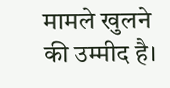मामले खुलने की उम्मीद है।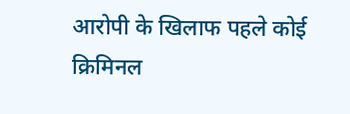आरोपी के खिलाफ पहले कोई क्रिमिनल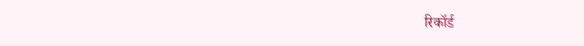रिकॉर्ड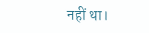नहीं था।